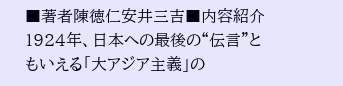■著者陳徳仁安井三吉■内容紹介1924年、日本への最後の“伝言”ともいえる「大アジア主義」の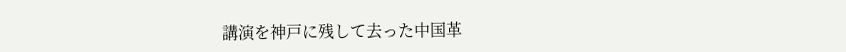講演を神戸に残して去った中国革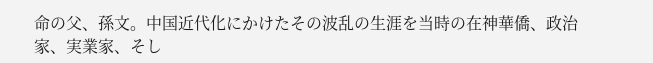命の父、孫文。中国近代化にかけたその波乱の生涯を当時の在神華僑、政治家、実業家、そし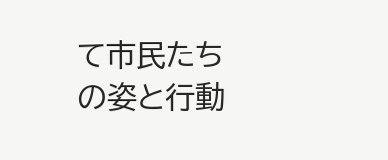て市民たちの姿と行動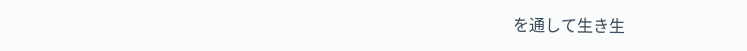を通して生き生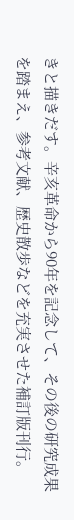きと描きだす。辛亥革命から90年を記念して、その後の研究成果を踏まえ、参考文献、歴史散歩などを充実させた補訂版刊行。